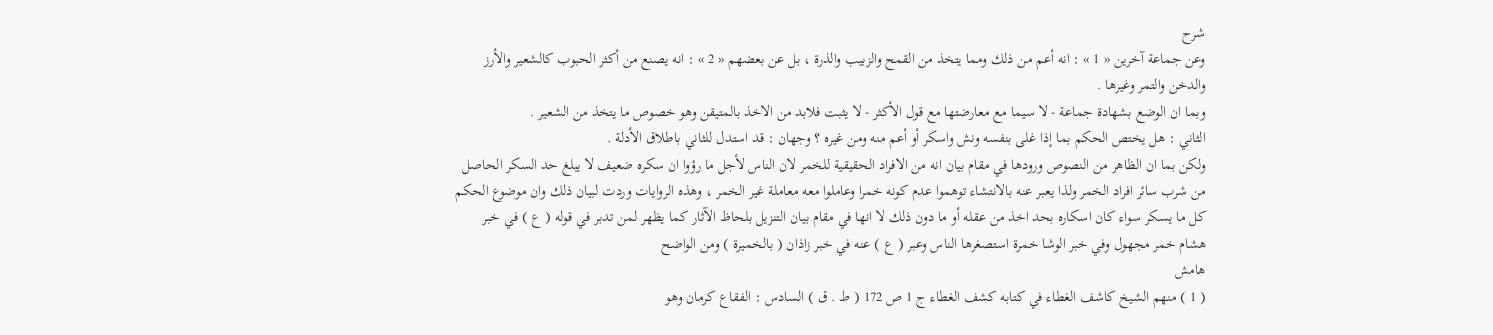شرح
وعن جماعة آخرين « 1 » : انه أعم من ذلك ومما يتخذ من القمح والزبيب والذرة ، بل عن بعضهم « 2 » : انه يصنع من أكثر الحبوب كالشعير والأرز والدخن والتمر وغيرها .
وبما ان الوضع بشهادة جماعة - لا سيما مع معارضتها مع قول الأكثر - لا يثبت فلابد من الاخذ بالمتيقن وهو خصوص ما يتخذ من الشعير .
الثاني : هل يختص الحكم بما إذا غلى بنفسه ونش واسكر أو أعم منه ومن غيره ؟ وجهان : قد استدل للثاني باطلاق الأدلة .
ولكن بما ان الظاهر من النصوص ورودها في مقام بيان انه من الافراد الحقيقية للخمر لان الناس لأجل ما رؤوا ان سكره ضعيف لا يبلغ حد السكر الحاصل من شرب سائر افراد الخمر ولذا يعبر عنه بالانتشاء توهموا عدم كونه خمرا وعاملوا معه معاملة غير الخمر ، وهذه الروايات وردت لبيان ذلك وان موضوع الحكم كل ما يسكر سواء كان اسكاره بحد اخذ من عقله أو ما دون ذلك لا انها في مقام بيان التنزيل بلحاظ الآثار كما يظهر لمن تدبر في قوله ( ع ) في خبر هشام خمر مجهول وفي خبر الوشا خمرة استصغرها الناس وعبر ( ع ) عنه في خبر زاذان ( بالخميرة ) ومن الواضح
هامش
( 1 ) منهم الشيخ كاشف الغطاء في كتابه كشف الغطاء ج 1 ص 172 ( ط . ق ) السادس : الفقاع كرمان وهو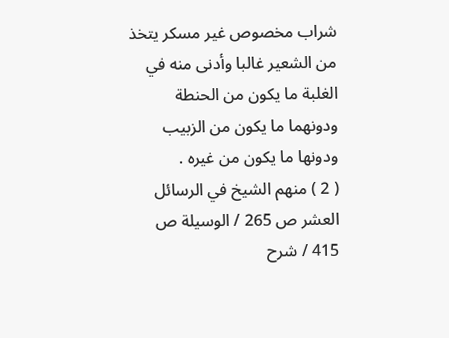شراب مخصوص غير مسكر يتخذ من الشعير غالبا وأدنى منه في الغلبة ما يكون من الحنطة ودونهما ما يكون من الزبيب ودونها ما يكون من غيره .
( 2 ) منهم الشيخ في الرسائل العشر ص 265 / الوسيلة ص 415 / شرح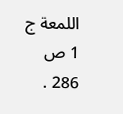اللمعة ج 1 ص 286 .